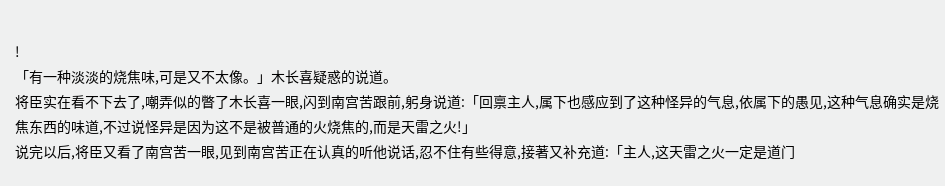!
「有一种淡淡的烧焦味,可是又不太像。」木长喜疑惑的说道。
将臣实在看不下去了,嘲弄似的瞥了木长喜一眼,闪到南宫苦跟前,躬身说道:「回禀主人,属下也感应到了这种怪异的气息,依属下的愚见,这种气息确实是烧焦东西的味道,不过说怪异是因为这不是被普通的火烧焦的,而是天雷之火!」
说完以后,将臣又看了南宫苦一眼,见到南宫苦正在认真的听他说话,忍不住有些得意,接著又补充道:「主人,这天雷之火一定是道门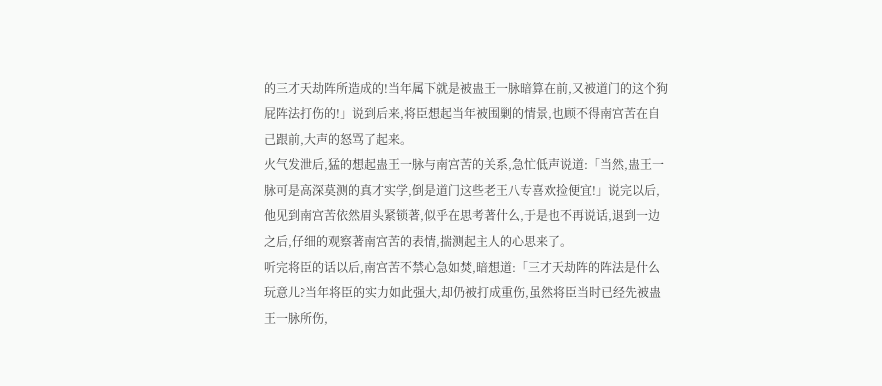的三才天劫阵所造成的!当年属下就是被蛊王一脉暗算在前,又被道门的这个狗屁阵法打伤的!」说到后来,将臣想起当年被围剿的情景,也顾不得南宫苦在自己跟前,大声的怒骂了起来。
火气发泄后,猛的想起蛊王一脉与南宫苦的关系,急忙低声说道:「当然,蛊王一脉可是高深莫测的真才实学,倒是道门这些老王八专喜欢捡便宜!」说完以后,他见到南宫苦依然眉头紧锁著,似乎在思考著什么,于是也不再说话,退到一边之后,仔细的观察著南宫苦的表情,揣测起主人的心思来了。
听完将臣的话以后,南宫苦不禁心急如焚,暗想道:「三才天劫阵的阵法是什么玩意儿?当年将臣的实力如此强大,却仍被打成重伤,虽然将臣当时已经先被蛊王一脉所伤,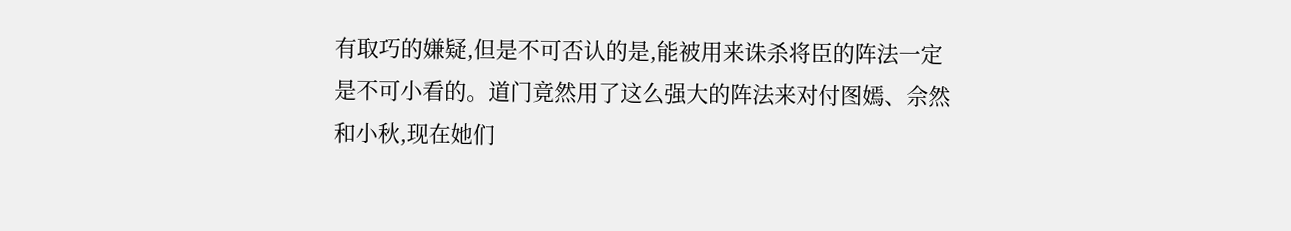有取巧的嫌疑,但是不可否认的是,能被用来诛杀将臣的阵法一定是不可小看的。道门竟然用了这么强大的阵法来对付图嫣、佘然和小秋,现在她们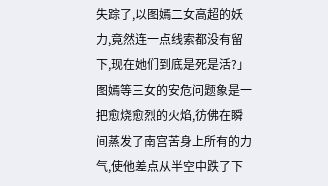失踪了,以图嫣二女高超的妖力,竟然连一点线索都没有留下,现在她们到底是死是活?」
图嫣等三女的安危问题象是一把愈烧愈烈的火焰,彷佛在瞬间蒸发了南宫苦身上所有的力气,使他差点从半空中跌了下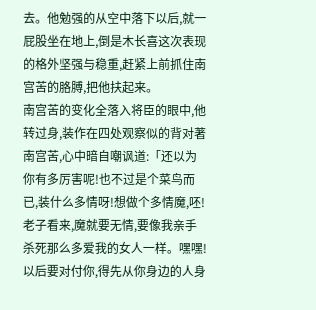去。他勉强的从空中落下以后,就一屁股坐在地上,倒是木长喜这次表现的格外坚强与稳重,赶紧上前抓住南宫苦的胳膊,把他扶起来。
南宫苦的变化全落入将臣的眼中,他转过身,装作在四处观察似的背对著南宫苦,心中暗自嘲讽道:「还以为你有多厉害呢!也不过是个菜鸟而已,装什么多情呀!想做个多情魔,呸!老子看来,魔就要无情,要像我亲手杀死那么多爱我的女人一样。嘿嘿!以后要对付你,得先从你身边的人身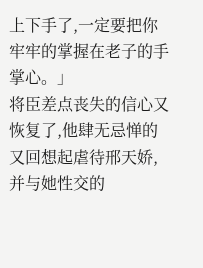上下手了,一定要把你牢牢的掌握在老子的手掌心。」
将臣差点丧失的信心又恢复了,他肆无忌惮的又回想起虐待邢天娇,并与她性交的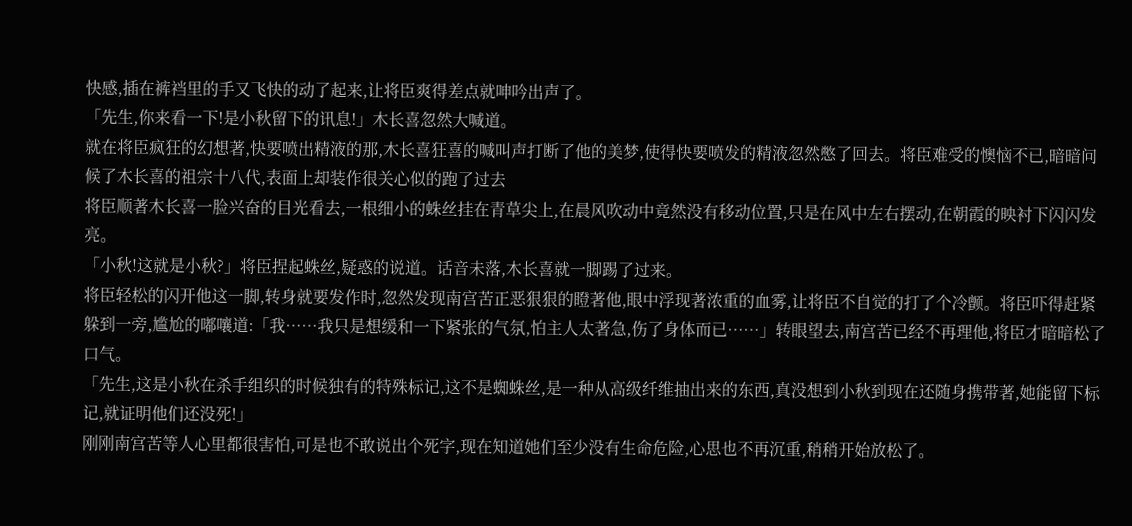快感,插在裤裆里的手又飞快的动了起来,让将臣爽得差点就呻吟出声了。
「先生,你来看一下!是小秋留下的讯息!」木长喜忽然大喊道。
就在将臣疯狂的幻想著,快要喷出精液的那,木长喜狂喜的喊叫声打断了他的美梦,使得快要喷发的精液忽然憋了回去。将臣难受的懊恼不已,暗暗问候了木长喜的祖宗十八代,表面上却装作很关心似的跑了过去
将臣顺著木长喜一脸兴奋的目光看去,一根细小的蛛丝挂在青草尖上,在晨风吹动中竟然没有移动位置,只是在风中左右摆动,在朝霞的映衬下闪闪发亮。
「小秋!这就是小秋?」将臣捏起蛛丝,疑惑的说道。话音未落,木长喜就一脚踢了过来。
将臣轻松的闪开他这一脚,转身就要发作时,忽然发现南宫苦正恶狠狠的瞪著他,眼中浮现著浓重的血雾,让将臣不自觉的打了个冷颤。将臣吓得赶紧躲到一旁,尴尬的嘟嚷道:「我……我只是想缓和一下紧张的气氛,怕主人太著急,伤了身体而已……」转眼望去,南宫苦已经不再理他,将臣才暗暗松了口气。
「先生,这是小秋在杀手组织的时候独有的特殊标记,这不是蜘蛛丝,是一种从高级纤维抽出来的东西,真没想到小秋到现在还随身携带著,她能留下标记,就证明他们还没死!」
刚刚南宫苦等人心里都很害怕,可是也不敢说出个死字,现在知道她们至少没有生命危险,心思也不再沉重,稍稍开始放松了。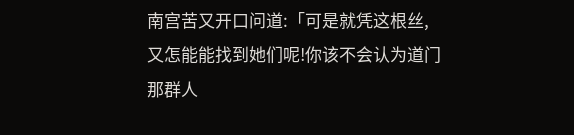南宫苦又开口问道:「可是就凭这根丝,又怎能能找到她们呢!你该不会认为道门那群人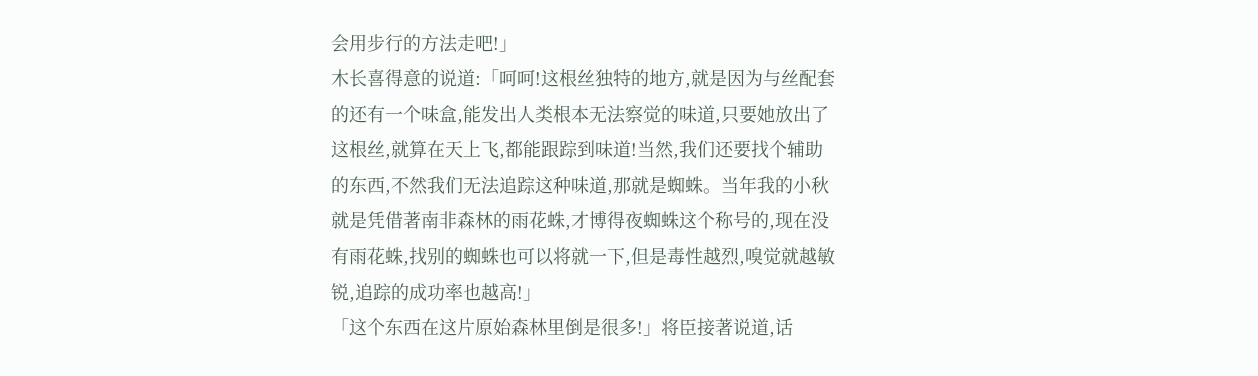会用步行的方法走吧!」
木长喜得意的说道:「呵呵!这根丝独特的地方,就是因为与丝配套的还有一个味盒,能发出人类根本无法察觉的味道,只要她放出了这根丝,就算在天上飞,都能跟踪到味道!当然,我们还要找个辅助的东西,不然我们无法追踪这种味道,那就是蜘蛛。当年我的小秋就是凭借著南非森林的雨花蛛,才博得夜蜘蛛这个称号的,现在没有雨花蛛,找别的蜘蛛也可以将就一下,但是毒性越烈,嗅觉就越敏锐,追踪的成功率也越高!」
「这个东西在这片原始森林里倒是很多!」将臣接著说道,话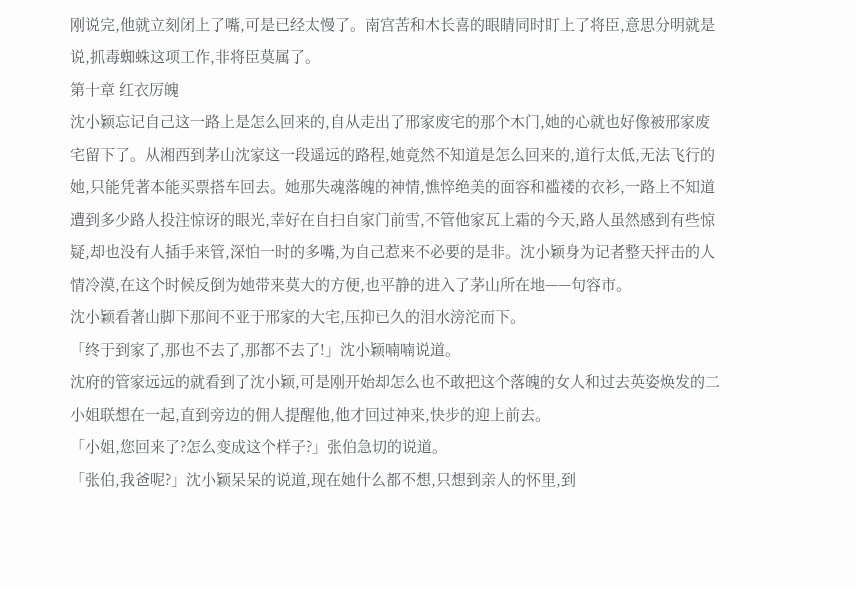刚说完,他就立刻闭上了嘴,可是已经太慢了。南宫苦和木长喜的眼睛同时盯上了将臣,意思分明就是说,抓毒蜘蛛这项工作,非将臣莫属了。
第十章 红衣厉魄
沈小颖忘记自己这一路上是怎么回来的,自从走出了邢家废宅的那个木门,她的心就也好像被邢家废宅留下了。从湘西到茅山沈家这一段遥远的路程,她竟然不知道是怎么回来的,道行太低,无法飞行的她,只能凭著本能买票搭车回去。她那失魂落魄的神情,憔悴绝美的面容和褴褛的衣衫,一路上不知道遭到多少路人投注惊讶的眼光,幸好在自扫自家门前雪,不管他家瓦上霜的今天,路人虽然感到有些惊疑,却也没有人插手来管,深怕一时的多嘴,为自己惹来不必要的是非。沈小颖身为记者整天抨击的人情冷漠,在这个时候反倒为她带来莫大的方便,也平静的进入了茅山所在地——句容市。
沈小颖看著山脚下那间不亚于邢家的大宅,压抑已久的泪水滂沱而下。
「终于到家了,那也不去了,那都不去了!」沈小颖喃喃说道。
沈府的管家远远的就看到了沈小颖,可是刚开始却怎么也不敢把这个落魄的女人和过去英姿焕发的二小姐联想在一起,直到旁边的佣人提醒他,他才回过神来,快步的迎上前去。
「小姐,您回来了?怎么变成这个样子?」张伯急切的说道。
「张伯,我爸呢?」沈小颖呆呆的说道,现在她什么都不想,只想到亲人的怀里,到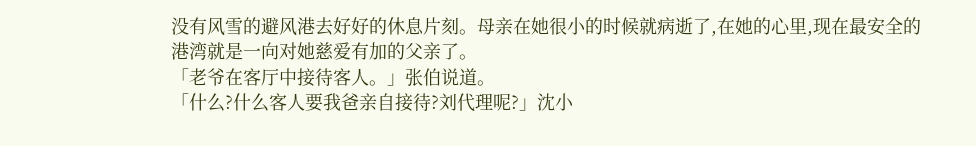没有风雪的避风港去好好的休息片刻。母亲在她很小的时候就病逝了,在她的心里,现在最安全的港湾就是一向对她慈爱有加的父亲了。
「老爷在客厅中接待客人。」张伯说道。
「什么?什么客人要我爸亲自接待?刘代理呢?」沈小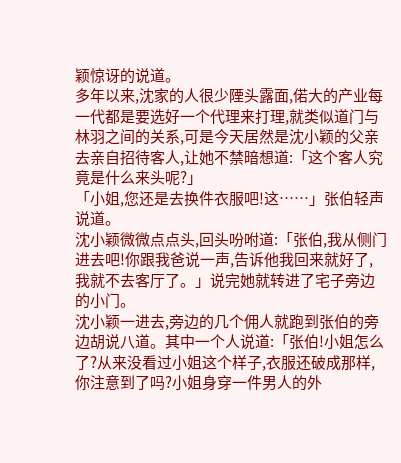颖惊讶的说道。
多年以来,沈家的人很少陻头露面,偌大的产业每一代都是要选好一个代理来打理,就类似道门与林羽之间的关系,可是今天居然是沈小颖的父亲去亲自招待客人,让她不禁暗想道:「这个客人究竟是什么来头呢?」
「小姐,您还是去换件衣服吧!这……」张伯轻声说道。
沈小颖微微点点头,回头吩咐道:「张伯,我从侧门进去吧!你跟我爸说一声,告诉他我回来就好了,我就不去客厅了。」说完她就转进了宅子旁边的小门。
沈小颖一进去,旁边的几个佣人就跑到张伯的旁边胡说八道。其中一个人说道:「张伯!小姐怎么了?从来没看过小姐这个样子,衣服还破成那样,你注意到了吗?小姐身穿一件男人的外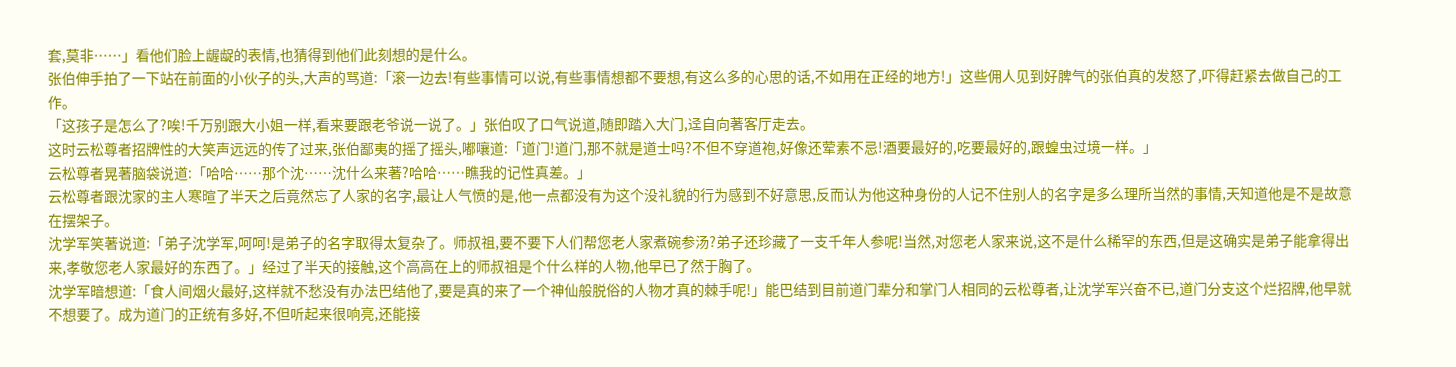套,莫非……」看他们脸上龌龊的表情,也猜得到他们此刻想的是什么。
张伯伸手拍了一下站在前面的小伙子的头,大声的骂道:「滚一边去!有些事情可以说,有些事情想都不要想,有这么多的心思的话,不如用在正经的地方!」这些佣人见到好脾气的张伯真的发怒了,吓得赶紧去做自己的工作。
「这孩子是怎么了?唉!千万别跟大小姐一样,看来要跟老爷说一说了。」张伯叹了口气说道,随即踏入大门,迳自向著客厅走去。
这时云松尊者招牌性的大笑声远远的传了过来,张伯鄙夷的摇了摇头,嘟嚷道:「道门!道门,那不就是道士吗?不但不穿道袍,好像还荤素不忌!酒要最好的,吃要最好的,跟蝗虫过境一样。」
云松尊者晃著脑袋说道:「哈哈……那个沈……沈什么来著?哈哈……瞧我的记性真差。」
云松尊者跟沈家的主人寒暄了半天之后竟然忘了人家的名字,最让人气愤的是,他一点都没有为这个没礼貌的行为感到不好意思,反而认为他这种身份的人记不住别人的名字是多么理所当然的事情,天知道他是不是故意在摆架子。
沈学军笑著说道:「弟子沈学军,呵呵!是弟子的名字取得太复杂了。师叔祖,要不要下人们帮您老人家煮碗参汤?弟子还珍藏了一支千年人参呢!当然,对您老人家来说,这不是什么稀罕的东西,但是这确实是弟子能拿得出来,孝敬您老人家最好的东西了。」经过了半天的接触,这个高高在上的师叔祖是个什么样的人物,他早已了然于胸了。
沈学军暗想道:「食人间烟火最好,这样就不愁没有办法巴结他了,要是真的来了一个神仙般脱俗的人物才真的棘手呢!」能巴结到目前道门辈分和掌门人相同的云松尊者,让沈学军兴奋不已,道门分支这个烂招牌,他早就不想要了。成为道门的正统有多好,不但听起来很响亮,还能接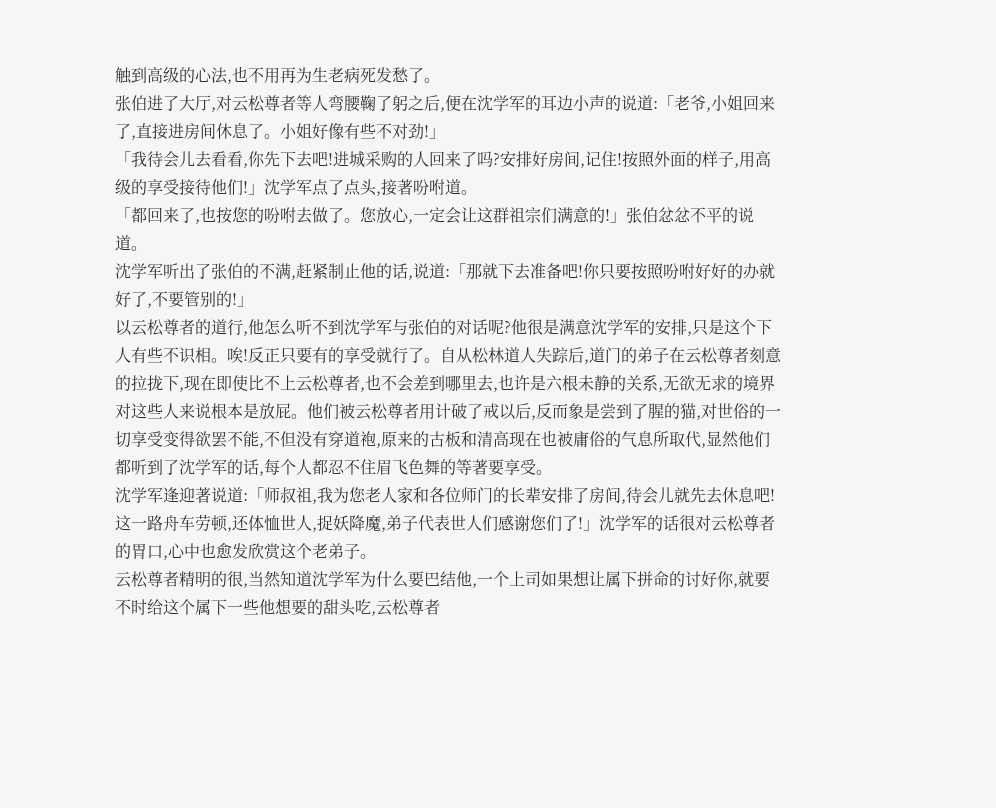触到高级的心法,也不用再为生老病死发愁了。
张伯进了大厅,对云松尊者等人弯腰鞠了躬之后,便在沈学军的耳边小声的说道:「老爷,小姐回来了,直接进房间休息了。小姐好像有些不对劲!」
「我待会儿去看看,你先下去吧!进城采购的人回来了吗?安排好房间,记住!按照外面的样子,用高级的享受接待他们!」沈学军点了点头,接著吩咐道。
「都回来了,也按您的吩咐去做了。您放心,一定会让这群祖宗们满意的!」张伯忿忿不平的说道。
沈学军听出了张伯的不满,赶紧制止他的话,说道:「那就下去准备吧!你只要按照吩咐好好的办就好了,不要管别的!」
以云松尊者的道行,他怎么听不到沈学军与张伯的对话呢?他很是满意沈学军的安排,只是这个下人有些不识相。唉!反正只要有的享受就行了。自从松林道人失踪后,道门的弟子在云松尊者刻意的拉拢下,现在即使比不上云松尊者,也不会差到哪里去,也许是六根未静的关系,无欲无求的境界对这些人来说根本是放屁。他们被云松尊者用计破了戒以后,反而象是尝到了腥的猫,对世俗的一切享受变得欲罢不能,不但没有穿道袍,原来的古板和清高现在也被庸俗的气息所取代,显然他们都听到了沈学军的话,每个人都忍不住眉飞色舞的等著要享受。
沈学军逢迎著说道:「师叔祖,我为您老人家和各位师门的长辈安排了房间,待会儿就先去休息吧!这一路舟车劳顿,还体恤世人,捉妖降魔,弟子代表世人们感谢您们了!」沈学军的话很对云松尊者的胃口,心中也愈发欣赏这个老弟子。
云松尊者精明的很,当然知道沈学军为什么要巴结他,一个上司如果想让属下拼命的讨好你,就要不时给这个属下一些他想要的甜头吃,云松尊者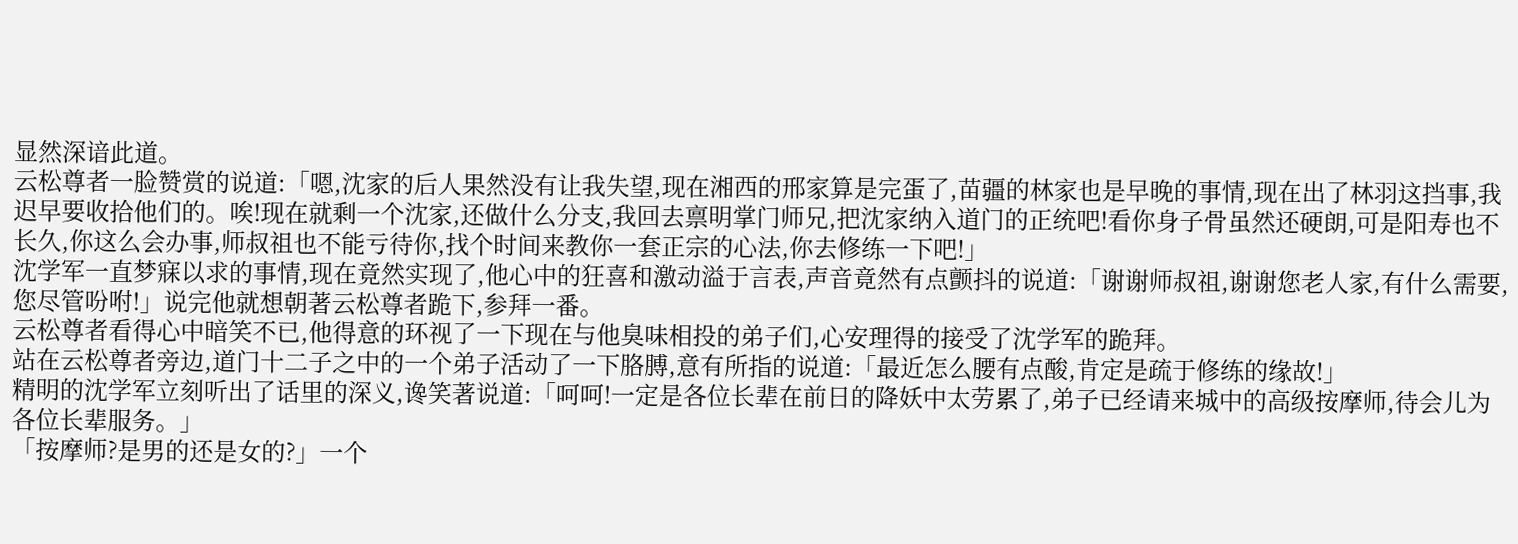显然深谙此道。
云松尊者一脸赞赏的说道:「嗯,沈家的后人果然没有让我失望,现在湘西的邢家算是完蛋了,苗疆的林家也是早晚的事情,现在出了林羽这挡事,我迟早要收拾他们的。唉!现在就剩一个沈家,还做什么分支,我回去禀明掌门师兄,把沈家纳入道门的正统吧!看你身子骨虽然还硬朗,可是阳寿也不长久,你这么会办事,师叔祖也不能亏待你,找个时间来教你一套正宗的心法,你去修练一下吧!」
沈学军一直梦寐以求的事情,现在竟然实现了,他心中的狂喜和激动溢于言表,声音竟然有点颤抖的说道:「谢谢师叔祖,谢谢您老人家,有什么需要,您尽管吩咐!」说完他就想朝著云松尊者跪下,参拜一番。
云松尊者看得心中暗笑不已,他得意的环视了一下现在与他臭味相投的弟子们,心安理得的接受了沈学军的跪拜。
站在云松尊者旁边,道门十二子之中的一个弟子活动了一下胳膊,意有所指的说道:「最近怎么腰有点酸,肯定是疏于修练的缘故!」
精明的沈学军立刻听出了话里的深义,谗笑著说道:「呵呵!一定是各位长辈在前日的降妖中太劳累了,弟子已经请来城中的高级按摩师,待会儿为各位长辈服务。」
「按摩师?是男的还是女的?」一个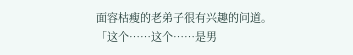面容枯瘦的老弟子很有兴趣的问道。
「这个……这个……是男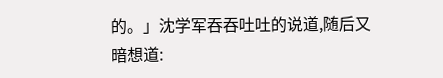的。」沈学军吞吞吐吐的说道,随后又暗想道: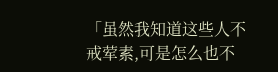「虽然我知道这些人不戒荤素,可是怎么也不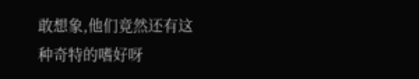敢想象,他们竟然还有这种奇特的嗜好呀